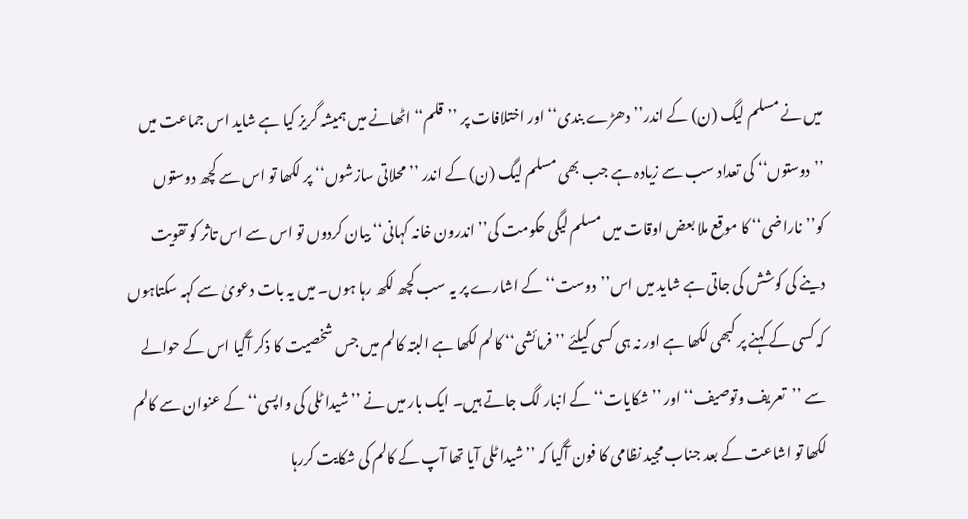میں نے مسلم لیگ (ن) کے اندر’’دھڑے بندی‘‘ اور اختلافات پر ’’قلم‘‘ اٹھانے میں ہمیشہ گریز کیا ہے شاید اس جماعت میں ’’دوستوں‘‘ کی تعداد سب سے زیادہ ہے جب بھی مسلم لیگ (ن) کے اندر ’’محلاتی سازشوں‘‘ پر لکھا تو اس سے کچھ دوستوں کو’’ناراضی‘‘ کا موقع ملا بعض اوقات میں مسلم لیگی حکومت کی’’اندرون خانہ کہانی‘‘ بیان کردوں تو اس سے اس تاثر کو تقویت دینے کی کوشش کی جاتی ہے شاید میں اس’’دوست‘‘ کے اشارے پر یہ سب کچھ لکھ رہا ہوں۔ میں یہ بات دعویٰ سے کہہ سکتاہوں کہ کسی کے کہنے پر کبھی لکھا ہے اور نہ ہی کسی کیلئے ’’فرمائشی‘‘ کالم لکھا ہے البتہ کالم میں جس شخصیت کا ذکر آگیا اس کے حوالے سے ’’تعریف وتوصیف‘‘ اور ’’شکایات‘‘ کے انبار لگ جاتے ہیں۔ ایک بار میں نے ’’شیدا ٹلی کی واپسی‘‘ کے عنوان سے کالم لکھا تو اشاعت کے بعد جناب مجید نظامی کا فون آگیا کہ ’’شیدا ٹلی آیا تھا آپ کے کالم کی شکایت کررہا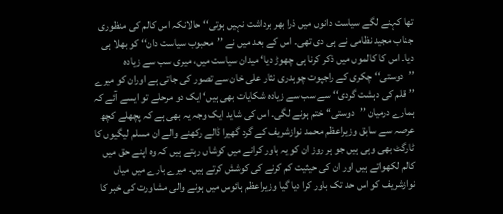تھا کہنے لگے سیاست دانوں میں ذرا بھر برداشت نہیں ہوتی‘‘ حالانکہ اس کالم کی منظوری جناب مجید نظامی نے ہی دی تھی۔ اس کے بعد میں نے ’’محبوب سیاست دان‘‘ کو بھلا ہی دیا۔ اس کا کالموں میں ذکر کرنا ہی چھوڑ دیا‘ میدان سیاست میں، میری سب سے زیادہ ’’دوستی‘‘ چکری کے راجپوت چوہدری نثار علی خان سے تصور کی جاتی ہے اوران کو میرے ’’قلم کی دہشت گردی‘‘ سے سب سے زیادہ شکایات بھی ہیں‘ ایک دو مرحلے تو ایسے آئے کہ ہمارے درمیان ’’دوستی‘‘ ختم ہونے لگی۔ اس کی شاید ایک وجہ یہ بھی ہے کہ پچھلے کچھ عرصہ سے سابق وزیراعظم محمد نوازشریف کے گرد گھیرا ڈالے رکھنے والے ان مسلم لیگیوں کا ٹارگٹ بھی وہی ہیں جو ہر روز ان کو یہ باور کرانے میں کوشاں رہتے ہیں کہ وہ اپنے حق میں کالم لکھواتے ہیں اور ان کی حیثیت کم کرنے کی کوشش کرتے ہیں۔ میرے بارے میں میاں نوازشریف کو اس حد تک باور کرا دیا گیا وزیراعظم ہائوس میں ہونے والی مشاورت کی خبر کا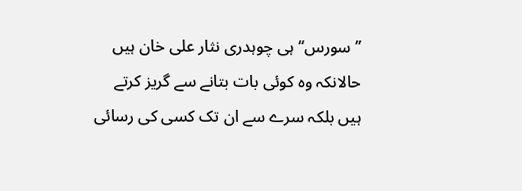’’سورس‘‘ ہی چوہدری نثار علی خان ہیں حالانکہ وہ کوئی بات بتانے سے گریز کرتے ہیں بلکہ سرے سے ان تک کسی کی رسائی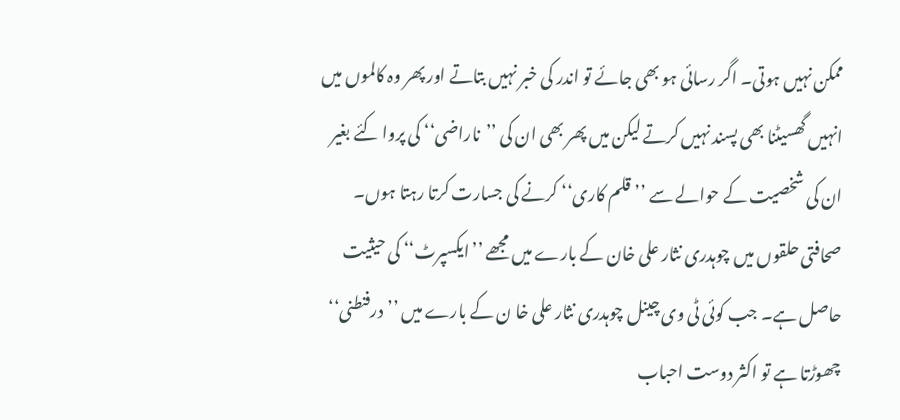ممکن نہیں ہوتی۔ اگر رسائی ہو بھی جائے تو اندر کی خبر نہیں بتاتے اور پھر وہ کالموں میں انہیں گھسیٹنا بھی پسند نہیں کرتے لیکن میں پھر بھی ان کی ’’ناراضی‘‘ کی پروا کئے بغیر ان کی شخصیت کے حوالے سے ’’قلم کاری‘‘ کرنے کی جسارت کرتا رہتا ہوں۔ صحافتی حلقوں میں چوہدری نثار علی خان کے بارے میں مجھے ’’ایکسپرٹ‘‘ کی حیثیت حاصل ہے۔ جب کوئی ٹی وی چینل چوہدری نثار علی خا ن کے بارے میں ’’درفنطنی‘‘ چھوڑتا ہے تو اکثر دوست احباب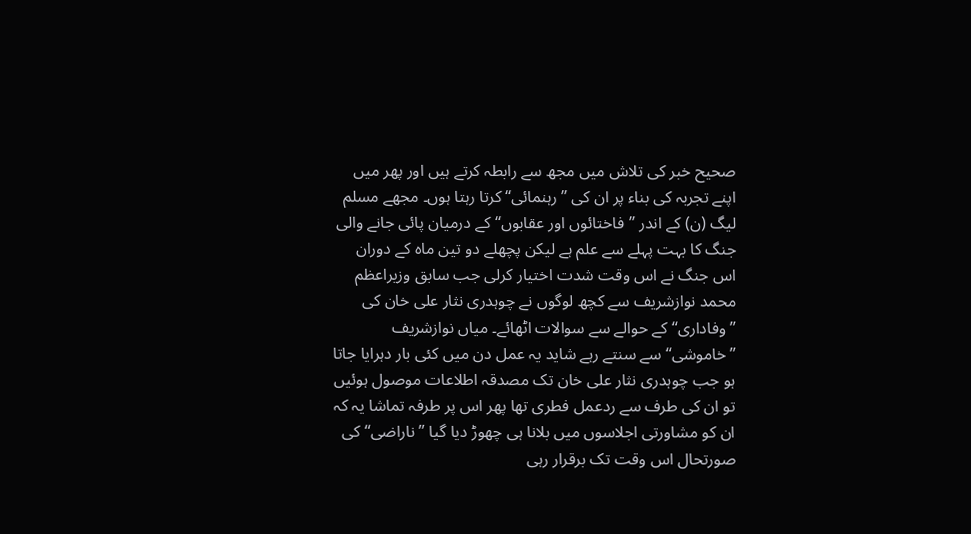صحیح خبر کی تلاش میں مجھ سے رابطہ کرتے ہیں اور پھر میں اپنے تجربہ کی بناء پر ان کی ’’رہنمائی‘‘ کرتا رہتا ہوں۔ مجھے مسلم لیگ (ن) کے اندر ’’فاختائوں اور عقابوں‘‘ کے درمیان پائی جانے والی جنگ کا بہت پہلے سے علم ہے لیکن پچھلے دو تین ماہ کے دوران اس جنگ نے اس وقت شدت اختیار کرلی جب سابق وزیراعظم محمد نوازشریف سے کچھ لوگوں نے چوہدری نثار علی خان کی ’’وفاداری‘‘ کے حوالے سے سوالات اٹھائے۔ میاں نوازشریف ’’خاموشی‘‘ سے سنتے رہے شاید یہ عمل دن میں کئی بار دہرایا جاتا ہو جب چوہدری نثار علی خان تک مصدقہ اطلاعات موصول ہوئیں تو ان کی طرف سے ردعمل فطری تھا پھر اس پر طرفہ تماشا یہ کہ ان کو مشاورتی اجلاسوں میں بلانا ہی چھوڑ دیا گیا ’’ناراضی‘‘ کی صورتحال اس وقت تک برقرار رہی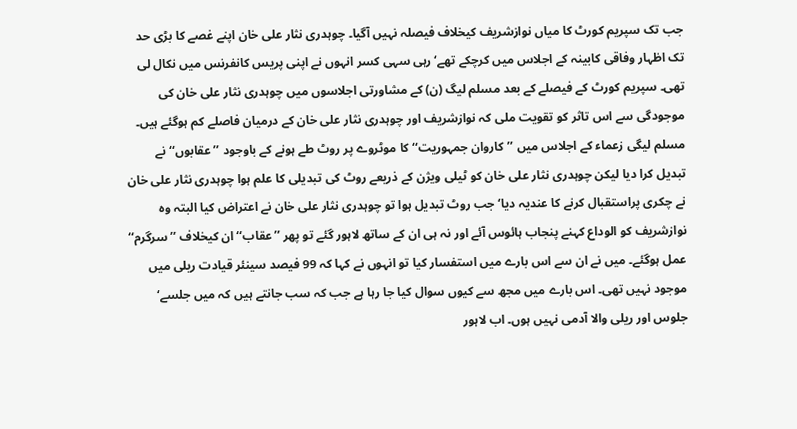جب تک سپریم کورٹ کا میاں نوازشریف کیخلاف فیصلہ نہیں آگیا۔ چوہدری نثار علی خان اپنے غصے کا بڑی حد تک اظہار وفاقی کابینہ کے اجلاس میں کرچکے تھے‘ رہی سہی کسر انہوں نے اپنی پریس کانفرنس میں نکال لی تھی۔ سپریم کورٹ کے فیصلے کے بعد مسلم لیگ (ن) کے مشاورتی اجلاسوں میں چوہدری نثار علی خان کی موجودگی سے اس تاثر کو تقویت ملی کہ نوازشریف اور چوہدری نثار علی خان کے درمیان فاصلے کم ہوگئے ہیں۔ مسلم لیگی زعماء کے اجلاس میں ’’کاروان جمہوریت‘‘ کا موٹروے پر روٹ طے ہونے کے باوجود ’’عقابوں‘‘ نے تبدیل کرا دیا لیکن چوہدری نثار علی خان کو ٹیلی ویژن کے ذریعے روٹ کی تبدیلی کا علم ہوا چوہدری نثار علی خان نے چکری پراستقبال کرنے کا عندیہ دیا‘ جب روٹ تبدیل ہوا تو چوہدری نثار علی خان نے اعتراض کیا البتہ وہ نوازشریف کو الوداع کہنے پنجاب ہائوس آئے اور نہ ہی ان کے ساتھ لاہور گئے تو پھر ’’عقاب‘‘ ان کیخلاف ’’سرگرم‘‘ عمل ہوگئے۔ میں نے ان سے اس بارے میں استفسار کیا تو انہوں نے کہا کہ 99 فیصد سینئر قیادت ریلی میں موجود نہیں تھی۔ اس بارے میں مجھ سے کیوں سوال کیا جا رہا ہے جب کہ سب جانتے ہیں کہ میں جلسے‘ جلوس اور ریلی والا آدمی نہیں ہوں۔ اب لاہور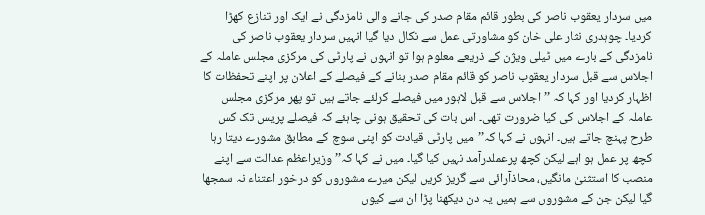میں سردار یعقوب ناصر کی بطور قائم مقام صدر کی جانے والی نامزدگی نے ایک اور تنازع کھڑا کردیا۔ چوہدری نثار علی خان کو مشاورتی عمل سے نکال دیا گیا انہیں سردار یعقوب ناصر کی نامزدگی کے بارے میں ٹیلی ویژن کے ذریعے معلوم ہوا تو انہوں نے پارٹی کی مرکزی مجلس عاملہ کے اجلاس سے قبل سردار یعقوب ناصر کو قائم مقام صدر بنانے کے فیصلے کے اعلان پر اپنے تحفظات کا اظہار کردیا اور کہا کہ ’’اجلاس سے قبل لاہور میں فیصلے کرلئے جاتے ہیں تو پھر مرکزی مجلس عاملہ کے اجلاس کی کیا ضرورت تھی۔ اس بات کی تحقیق ہونی چاہئے کہ فیصلے پریس تک کس طرح پہنچ جاتے ہیں۔ انہوں نے کہا کہ’’میں پارٹی قیادت کو اپنی سوچ کے مطابق مشورے دیتا رہا کچھ پر عمل ہو اہے لیکن کچھ پرعملدرآمد نہیں کیا گیا۔ میں نے کہا کہ’’وزیراعظم عدالت سے اپنے منصب کا استثنیٰ مانگیں، محاذآرائی سے گریز کریں لیکن میرے مشوروں کو درخور اعتناء نہ سمجھا گیا لیکن جن کے مشوروں سے ہمیں یہ دن دیکھنا پڑا ان سے کیوں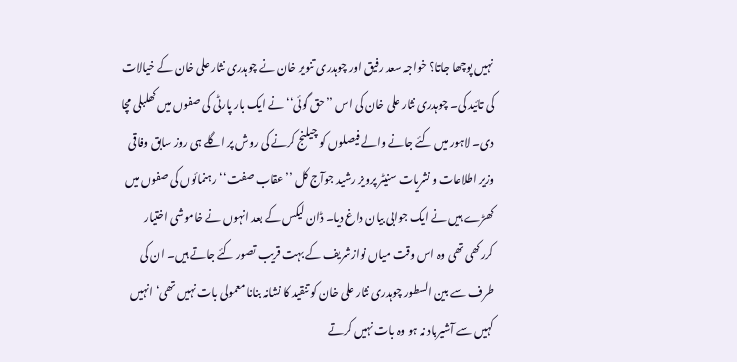نہیں پوچھا جاتا؟ خواجہ سعد رفیق اور چوہدری تنویر خان نے چوہدری نثار علی خان کے خیالات کی تائید کی۔ چوہدری نثار علی خان کی اس ’’حق گوئی‘‘ نے ایک بار پارٹی کی صفوں میں کھلبلی مچا دی۔ لاہور میں کئے جانے والے فیصلوں کو چیلنج کرنے کی روش پر اگلے ہی روز سابق وفاقی وزیر اطلاعات و نشریات سنیٹر پرویز رشید جوآج کل ’’عقاب صفت‘‘ رہنمائوں کی صفوں میں کھڑے ہیں نے ایک جوابی بیان داغ دیا۔ ڈان لیکس کے بعد انہوں نے خاموشی اختیار کررکھی تھی وہ اس وقت میاں نوازشریف کے بہت قریب تصور کئے جاتے ہیں۔ ان کی طرف سے بین السطور چوہدری نثار علی خان کو تنقید کا نشانہ بنانا معمولی بات نہیں تھی‘ انہیں کہیں سے آشیرباد نہ ہو وہ بات نہیں کرتے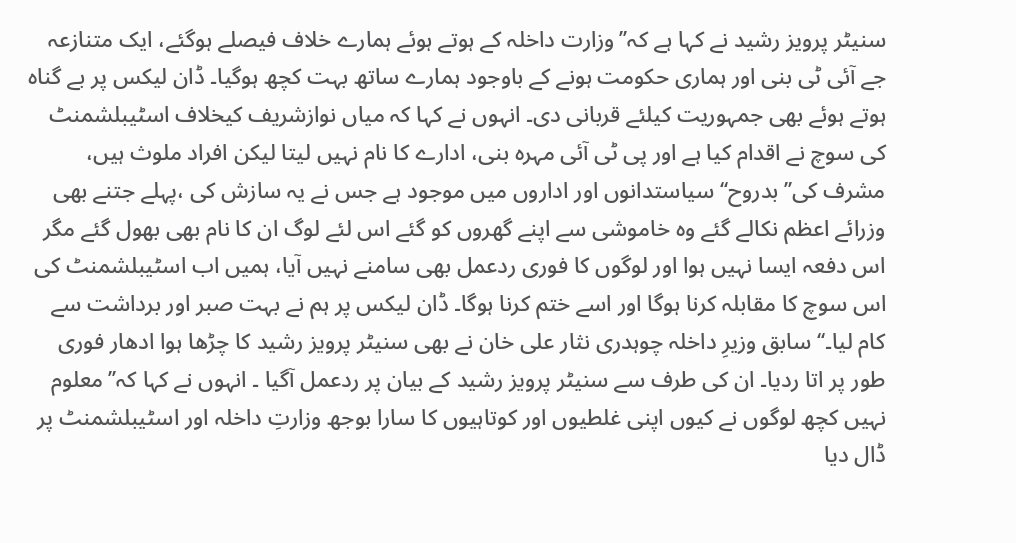سنیٹر پرویز رشید نے کہا ہے کہ’’وزارت داخلہ کے ہوتے ہوئے ہمارے خلاف فیصلے ہوگئے، ایک متنازعہ جے آئی ٹی بنی اور ہماری حکومت ہونے کے باوجود ہمارے ساتھ بہت کچھ ہوگیا۔ ڈان لیکس پر بے گناہ ہوتے ہوئے بھی جمہوریت کیلئے قربانی دی۔ انہوں نے کہا کہ میاں نوازشریف کیخلاف اسٹیبلشمنٹ کی سوچ نے اقدام کیا ہے اور پی ٹی آئی مہرہ بنی، ادارے کا نام نہیں لیتا لیکن افراد ملوث ہیں، مشرف کی’’بدروح‘‘ سیاستدانوں اور اداروں میں موجود ہے جس نے یہ سازش کی ،پہلے جتنے بھی وزرائے اعظم نکالے گئے وہ خاموشی سے اپنے گھروں کو گئے اس لئے لوگ ان کا نام بھی بھول گئے مگر اس دفعہ ایسا نہیں ہوا اور لوگوں کا فوری ردعمل بھی سامنے نہیں آیا، ہمیں اب اسٹیبلشمنٹ کی اس سوچ کا مقابلہ کرنا ہوگا اور اسے ختم کرنا ہوگا۔ ڈان لیکس پر ہم نے بہت صبر اور برداشت سے کام لیا۔‘‘سابق وزیرِ داخلہ چوہدری نثار علی خان نے بھی سنیٹر پرویز رشید کا چڑھا ہوا ادھار فوری طور پر اتا ردیا۔ ان کی طرف سے سنیٹر پرویز رشید کے بیان پر ردعمل آگیا ۔ انہوں نے کہا کہ’’معلوم نہیں کچھ لوگوں نے کیوں اپنی غلطیوں اور کوتاہیوں کا سارا بوجھ وزارتِ داخلہ اور اسٹیبلشمنٹ پر ڈال دیا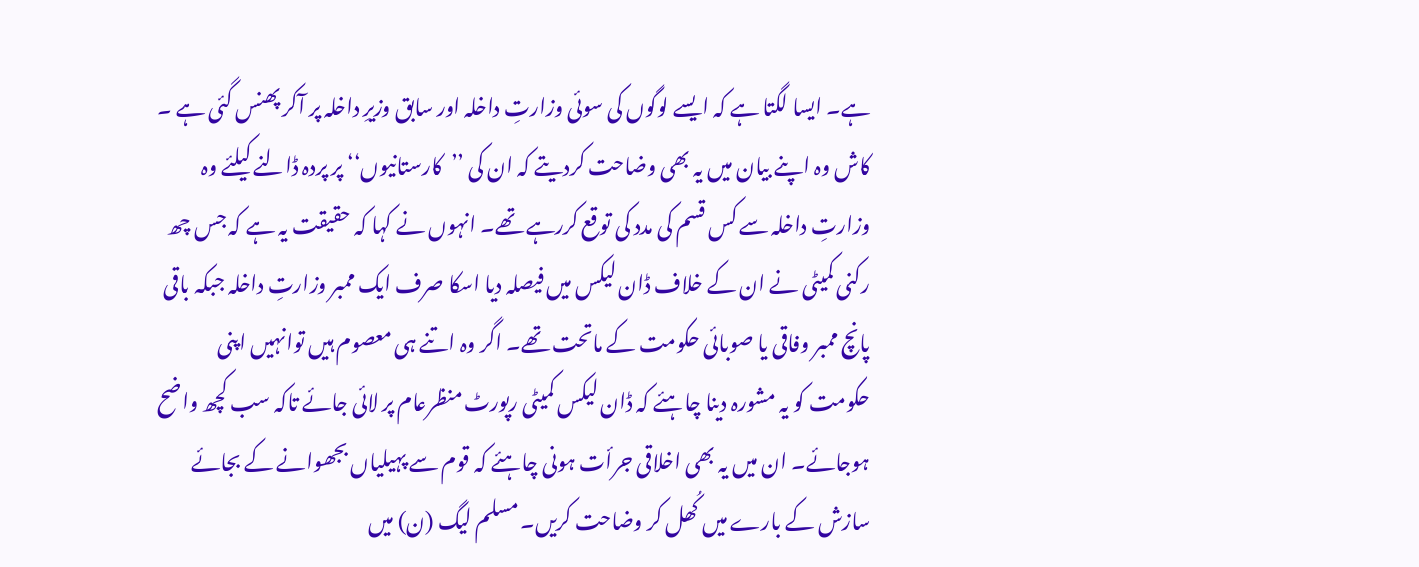ہے۔ ایسا لگتا ہے کہ ایسے لوگوں کی سوئی وزارتِ داخلہ اور سابق وزیرِ داخلہ پر آکر پھنس گئی ہے ۔ کاش وہ اپنے بیان میں یہ بھی وضاحت کردیتے کہ ان کی ’’کارستانیوں‘‘ پر پردہ ڈالنے کیلئے وہ وزارتِ داخلہ سے کس قسم کی مدد کی توقع کررہے تھے۔ انہوں نے کہا کہ حقیقت یہ ہے کہ جس چھ رکنی کمیٹی نے ان کے خلاف ڈان لیکس میں فیصلہ دیا اسکا صرف ایک ممبر وزارتِ داخلہ جبکہ باقی پانچ ممبر وفاقی یا صوبائی حکومت کے ماتحت تھے۔ اگر وہ اتنے ہی معصوم ہیں توانہیں اپنی حکومت کو یہ مشورہ دینا چاہئے کہ ڈان لیکس کمیٹی رپورٹ منظرعام پر لائی جائے تاکہ سب کچھ واضح ہوجائے۔ ان میں یہ بھی اخلاقی جرأت ہونی چاہئے کہ قوم سے پہیلیاں بجھوانے کے بجائے سازش کے بارے میں کُھل کر وضاحت کریں۔ مسلم لیگ (ن) میں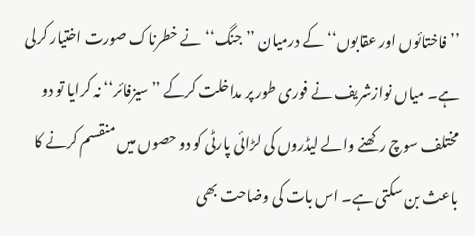’’فاختائوں اور عقابوں‘‘ کے درمیان ’’جنگ‘‘ نے خطرناک صورت اختیار کرلی ہے۔ میاں نوازشریف نے فوری طور پر مداخلت کرکے ’’سیزفائر‘‘ نہ کرایا تو دو مختلف سوچ رکھنے والے لیڈروں کی لڑائی پارٹی کو دو حصوں میں منقسم کرنے کا باعث بن سکتی ہے۔ اس بات کی وضاحت بھی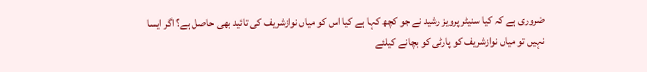ضروری ہے کہ کیا سنیٹر پرویز رشید نے جو کچھ کہا ہے کیا اس کو میاں نوازشریف کی تائید بھی حاصل ہے؟ اگر ایسا نہیں تو میاں نوازشریف کو پارٹی کو بچانے کیلئے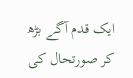ایک قدم آگے بڑھ کر صورتحال کی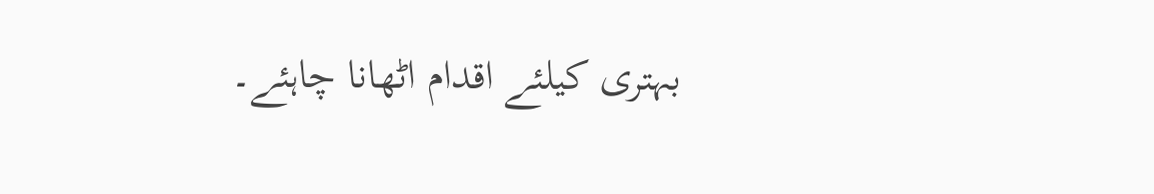بہتری کیلئے اقدام اٹھانا چاہئے۔